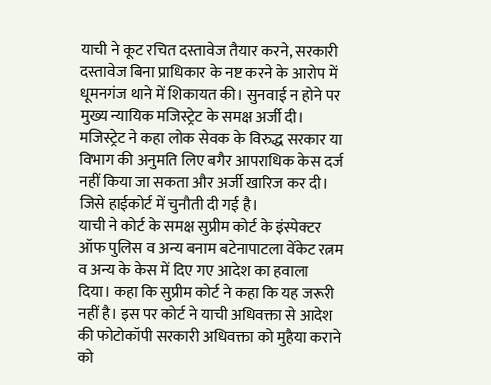याची ने कूट रचित दस्तावेज तैयार करने, सरकारी दस्तावेज बिना प्राधिकार के नष्ट करने के आरोप में धूमनगंज थाने में शिकायत की। सुनवाई न होने पर मुख्य न्यायिक मजिस्ट्रेट के समक्ष अर्जी दी। मजिस्ट्रेट ने कहा लोक सेवक के विरुद्ध सरकार या विभाग की अनुमति लिए बगैर आपराधिक केस दर्ज नहीं किया जा सकता और अर्जी खारिज कर दी। जिसे हाईकोर्ट में चुनौती दी गई है।
याची ने कोर्ट के समक्ष सुप्रीम कोर्ट के इंस्पेक्टर ऑफ पुलिस व अन्य बनाम बटेनापाटला वेंकेट रत्नम व अन्य के केस में दिए गए आदेश का हवाला दिया। कहा कि सुप्रीम कोर्ट ने कहा कि यह जरूरी नहीं है। इस पर कोर्ट ने याची अधिवक्ता से आदेश की फोटोकॉपी सरकारी अधिवक्ता को मुहैया कराने को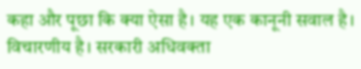कहा और पूछा कि क्या ऐसा है। यह एक कानूनी सवाल है। विचारणीय है। सरकारी अधिवक्ता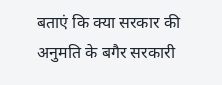बताएं कि क्या सरकार की अनुमति के बगैर सरकारी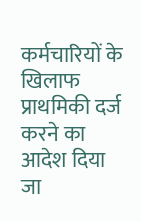कर्मचारियों के खिलाफ प्राथमिकी दर्ज करने का आदेश दिया जा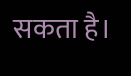सकता है।